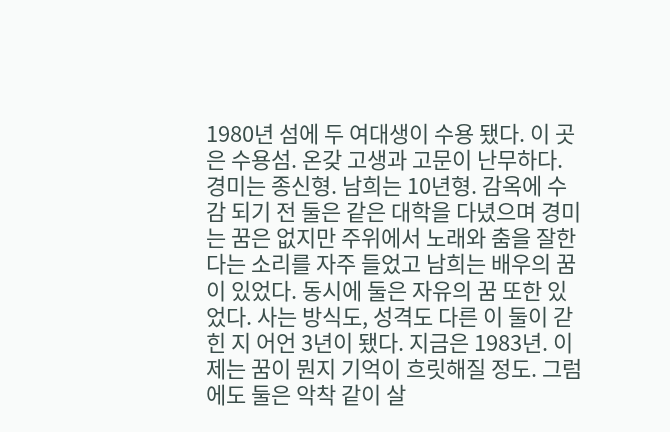1980년 섬에 두 여대생이 수용 됐다. 이 곳은 수용섬. 온갖 고생과 고문이 난무하다. 경미는 종신형. 남희는 10년형. 감옥에 수감 되기 전 둘은 같은 대학을 다녔으며 경미는 꿈은 없지만 주위에서 노래와 춤을 잘한다는 소리를 자주 들었고 남희는 배우의 꿈이 있었다. 동시에 둘은 자유의 꿈 또한 있었다. 사는 방식도, 성격도 다른 이 둘이 갇힌 지 어언 3년이 됐다. 지금은 1983년. 이제는 꿈이 뭔지 기억이 흐릿해질 정도. 그럼에도 둘은 악착 같이 살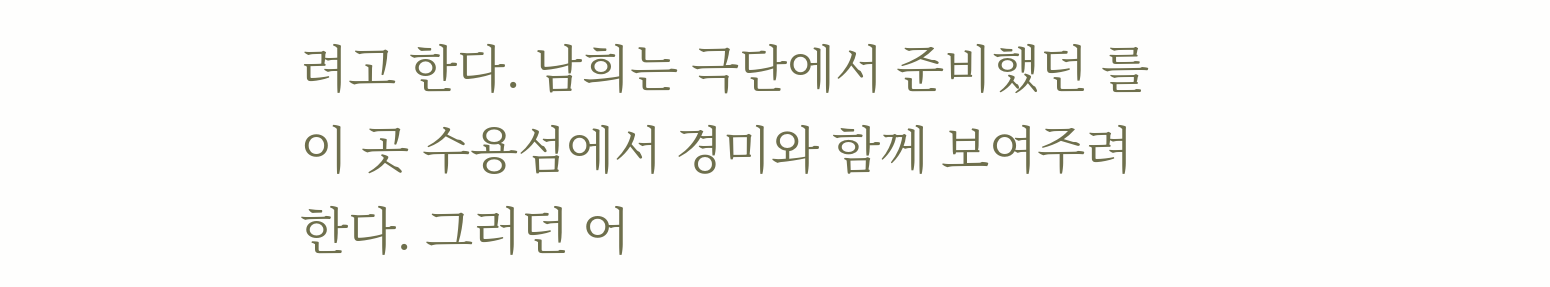려고 한다. 남희는 극단에서 준비했던 를 이 곳 수용섬에서 경미와 함께 보여주려 한다. 그러던 어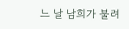느 날 남희가 불려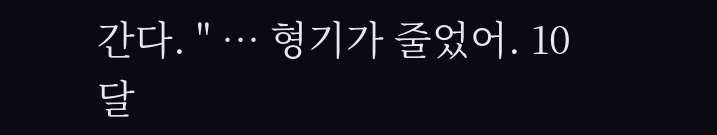간다. " … 형기가 줄었어. 10달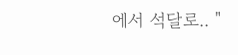에서 석달로.. "